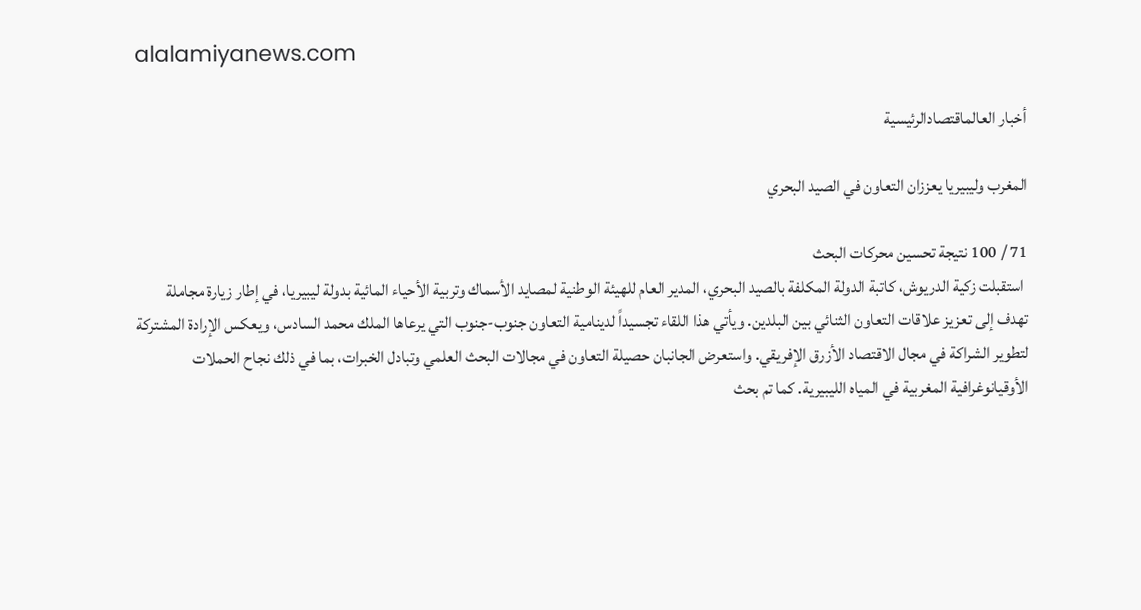alalamiyanews.com

أخبار العالماقتصادالرئيسية

المغرب وليبيريا يعززان التعاون في الصيد البحري

71 / 100 نتيجة تحسين محركات البحث
 استقبلت زكية الدريوش، كاتبة الدولة المكلفة بالصيد البحري، المدير العام للهيئة الوطنية لمصايد الأسماك وتربية الأحياء المائية بدولة ليبيريا، في إطار زيارة مجاملة تهدف إلى تعزيز علاقات التعاون الثنائي بين البلدين. ويأتي هذا اللقاء تجسيداً لدينامية التعاون جنوب-جنوب التي يرعاها الملك محمد السادس، ويعكس الإرادة المشتركة لتطوير الشراكة في مجال الاقتصاد الأزرق الإفريقي. واستعرض الجانبان حصيلة التعاون في مجالات البحث العلمي وتبادل الخبرات، بما في ذلك نجاح الحملات الأوقيانوغرافية المغربية في المياه الليبيرية. كما تم بحث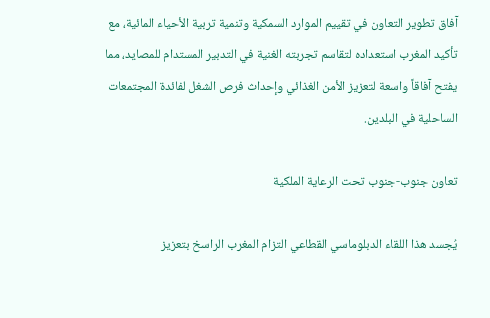آفاق تطوير التعاون في تقييم الموارد السمكية وتنمية تربية الأحياء المائية، مع تأكيد المغرب استعداده لتقاسم تجربته الغنية في التدبير المستدام للمصايد، مما يفتح آفاقاً واسعة لتعزيز الأمن الغذائي وإحداث فرص الشغل لفائدة المجتمعات الساحلية في البلدين.

تعاون جنوب-جنوب تحت الرعاية الملكية

يُجسد هذا اللقاء الدبلوماسي القطاعي التزام المغرب الراسخ بتعزيز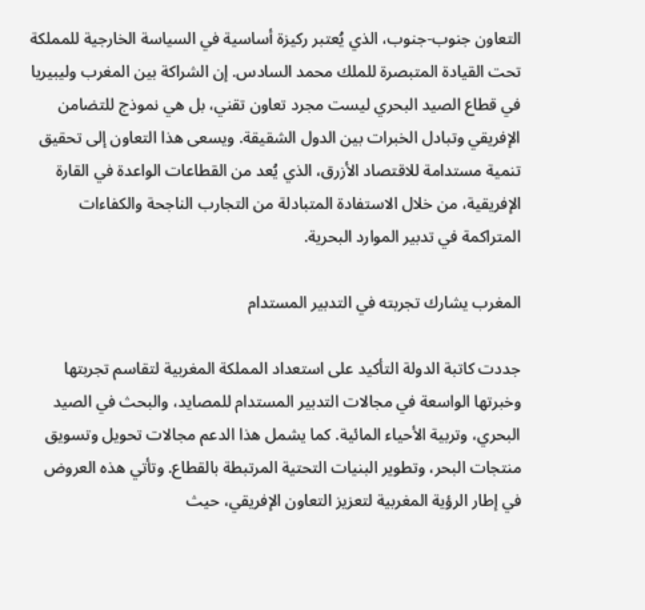التعاون جنوب-جنوب، الذي يُعتبر ركيزة أساسية في السياسة الخارجية للمملكة تحت القيادة المتبصرة للملك محمد السادس. إن الشراكة بين المغرب وليبيريا في قطاع الصيد البحري ليست مجرد تعاون تقني، بل هي نموذج للتضامن الإفريقي وتبادل الخبرات بين الدول الشقيقة. ويسعى هذا التعاون إلى تحقيق تنمية مستدامة للاقتصاد الأزرق، الذي يُعد من القطاعات الواعدة في القارة الإفريقية، من خلال الاستفادة المتبادلة من التجارب الناجحة والكفاءات المتراكمة في تدبير الموارد البحرية.

المغرب يشارك تجربته في التدبير المستدام

جددت كاتبة الدولة التأكيد على استعداد المملكة المغربية لتقاسم تجربتها وخبرتها الواسعة في مجالات التدبير المستدام للمصايد، والبحث في الصيد البحري، وتربية الأحياء المائية. كما يشمل هذا الدعم مجالات تحويل وتسويق منتجات البحر، وتطوير البنيات التحتية المرتبطة بالقطاع. وتأتي هذه العروض في إطار الرؤية المغربية لتعزيز التعاون الإفريقي، حيث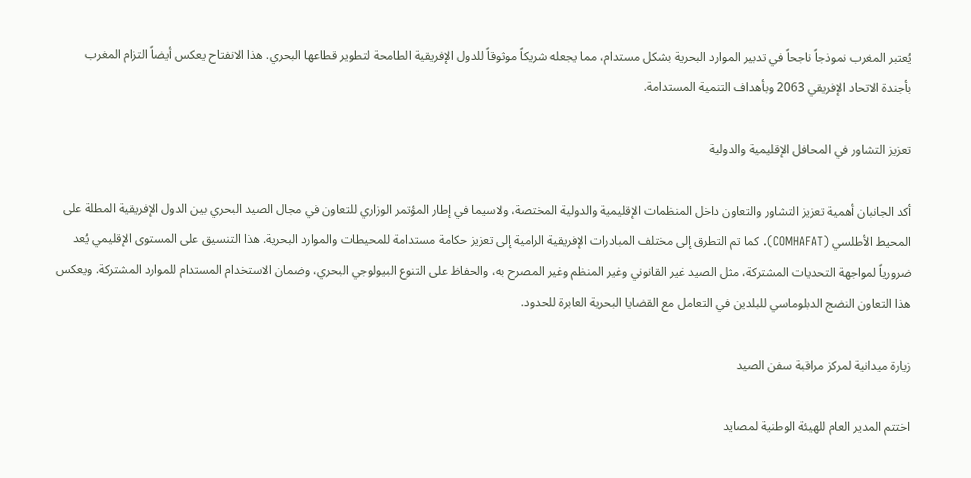يُعتبر المغرب نموذجاً ناجحاً في تدبير الموارد البحرية بشكل مستدام، مما يجعله شريكاً موثوقاً للدول الإفريقية الطامحة لتطوير قطاعها البحري. هذا الانفتاح يعكس أيضاً التزام المغرب بأجندة الاتحاد الإفريقي 2063 وبأهداف التنمية المستدامة.

تعزيز التشاور في المحافل الإقليمية والدولية

أكد الجانبان أهمية تعزيز التشاور والتعاون داخل المنظمات الإقليمية والدولية المختصة، ولاسيما في إطار المؤتمر الوزاري للتعاون في مجال الصيد البحري بين الدول الإفريقية المطلة على المحيط الأطلسي (COMHAFAT). كما تم التطرق إلى مختلف المبادرات الإفريقية الرامية إلى تعزيز حكامة مستدامة للمحيطات والموارد البحرية. هذا التنسيق على المستوى الإقليمي يُعد ضرورياً لمواجهة التحديات المشتركة، مثل الصيد غير القانوني وغير المنظم وغير المصرح به، والحفاظ على التنوع البيولوجي البحري، وضمان الاستخدام المستدام للموارد المشتركة. ويعكس هذا التعاون النضج الدبلوماسي للبلدين في التعامل مع القضايا البحرية العابرة للحدود.

زيارة ميدانية لمركز مراقبة سفن الصيد

اختتم المدير العام للهيئة الوطنية لمصايد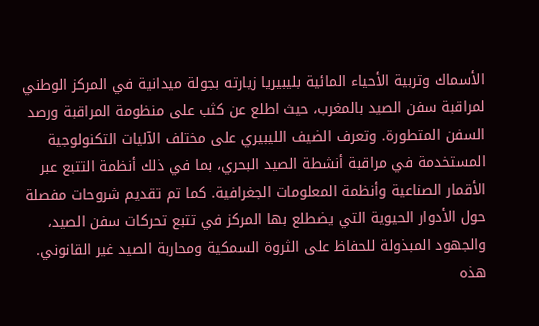الأسماك وتربية الأحياء المائية بليبيريا زيارته بجولة ميدانية في المركز الوطني لمراقبة سفن الصيد بالمغرب، حيث اطلع عن كثب على منظومة المراقبة ورصد السفن المتطورة. وتعرف الضيف الليبيري على مختلف الآليات التكنولوجية المستخدمة في مراقبة أنشطة الصيد البحري، بما في ذلك أنظمة التتبع عبر الأقمار الصناعية وأنظمة المعلومات الجغرافية. كما تم تقديم شروحات مفصلة حول الأدوار الحيوية التي يضطلع بها المركز في تتبع تحركات سفن الصيد، والجهود المبذولة للحفاظ على الثروة السمكية ومحاربة الصيد غير القانوني. هذه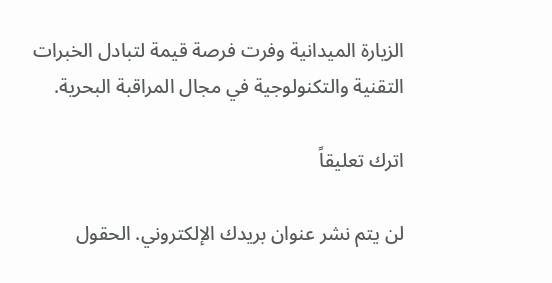الزيارة الميدانية وفرت فرصة قيمة لتبادل الخبرات التقنية والتكنولوجية في مجال المراقبة البحرية.

اترك تعليقاً

لن يتم نشر عنوان بريدك الإلكتروني. الحقول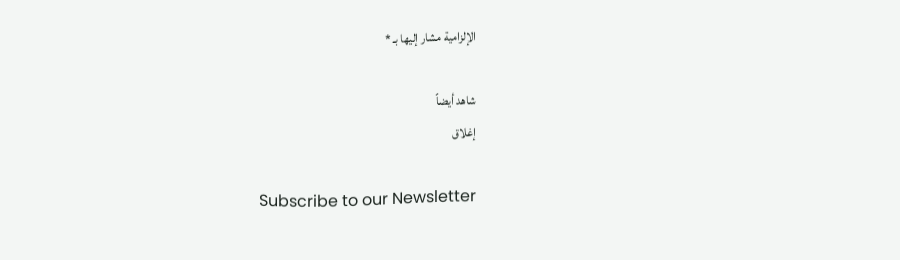الإلزامية مشار إليها بـ *

شاهد أيضاً
إغلاق

Subscribe to our Newsletter